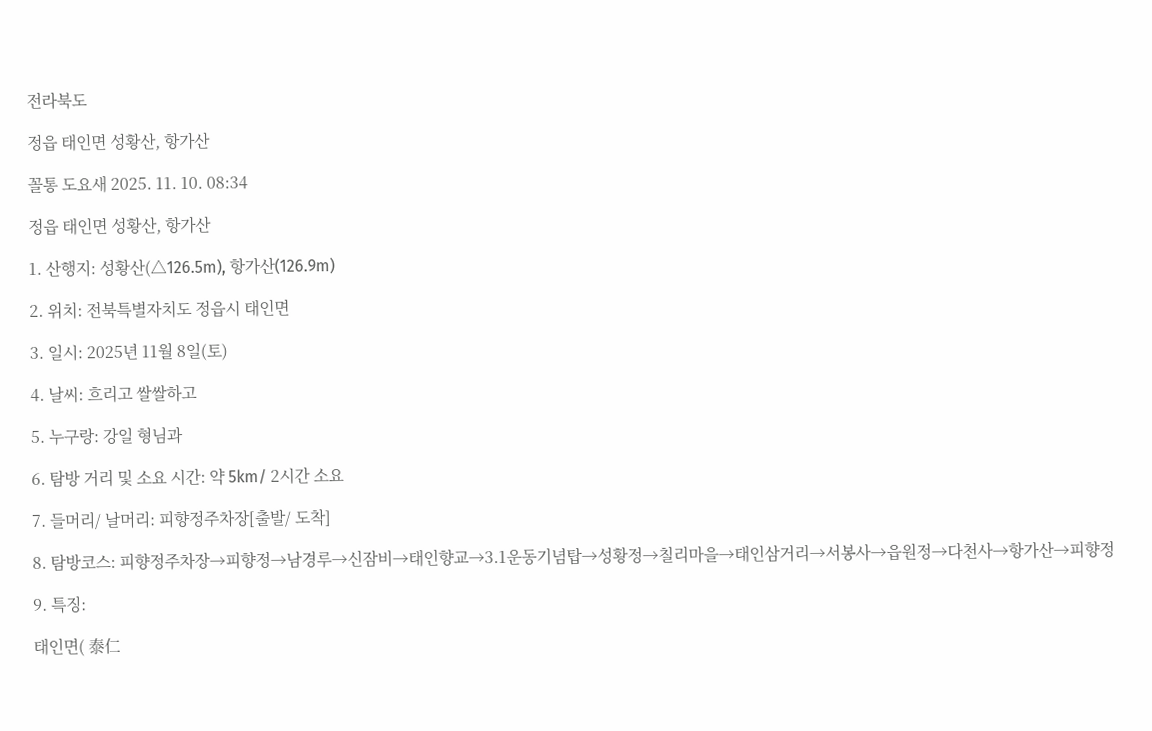전라북도

정읍 태인면 성황산, 항가산

꼴통 도요새 2025. 11. 10. 08:34

정읍 태인면 성황산, 항가산

1. 산행지: 성황산(△126.5m), 항가산(126.9m)

2. 위치: 전북특별자치도 정읍시 태인면

3. 일시: 2025년 11월 8일(토)

4. 날씨: 흐리고 쌀쌀하고

5. 누구랑: 강일 형님과

6. 탐방 거리 및 소요 시간: 약 5km/ 2시간 소요

7. 들머리/ 날머리: 피향정주차장[출발/ 도착]

8. 탐방코스: 피향정주차장→피향정→남경루→신잠비→태인향교→3.1운동기념탑→성황정→칠리마을→태인삼거리→서봉사→읍원정→다천사→항가산→피향정

9. 특징:

태인면( 泰仁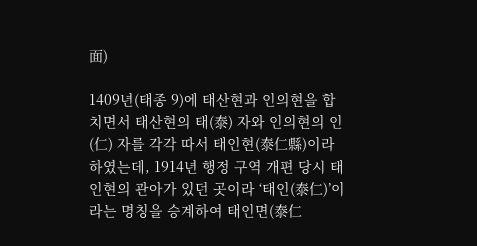面)

1409년(태종 9)에 태산현과 인의현을 합치면서 태산현의 태(泰) 자와 인의현의 인(仁) 자를 각각 따서 태인현(泰仁縣)이라 하였는데, 1914년 행정 구역 개편 당시 태인현의 관아가 있던 곳이라 ‘태인(泰仁)’이라는 명칭을 승계하여 태인면(泰仁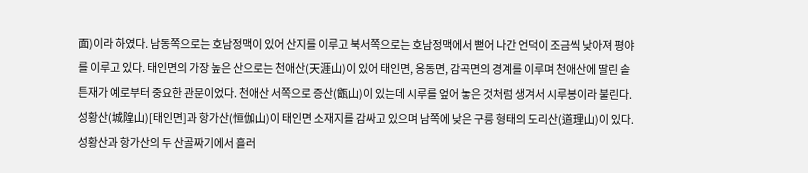面)이라 하였다. 남동쪽으로는 호남정맥이 있어 산지를 이루고 북서쪽으로는 호남정맥에서 뻗어 나간 언덕이 조금씩 낮아져 평야를 이루고 있다. 태인면의 가장 높은 산으로는 천애산(天涯山)이 있어 태인면, 옹동면, 감곡면의 경계를 이루며 천애산에 딸린 솥튼재가 예로부터 중요한 관문이었다. 천애산 서쪽으로 증산(甑山)이 있는데 시루를 엎어 놓은 것처럼 생겨서 시루봉이라 불린다. 성황산(城隍山)[태인면]과 항가산(恒伽山)이 태인면 소재지를 감싸고 있으며 남쪽에 낮은 구릉 형태의 도리산(道理山)이 있다. 성황산과 항가산의 두 산골짜기에서 흘러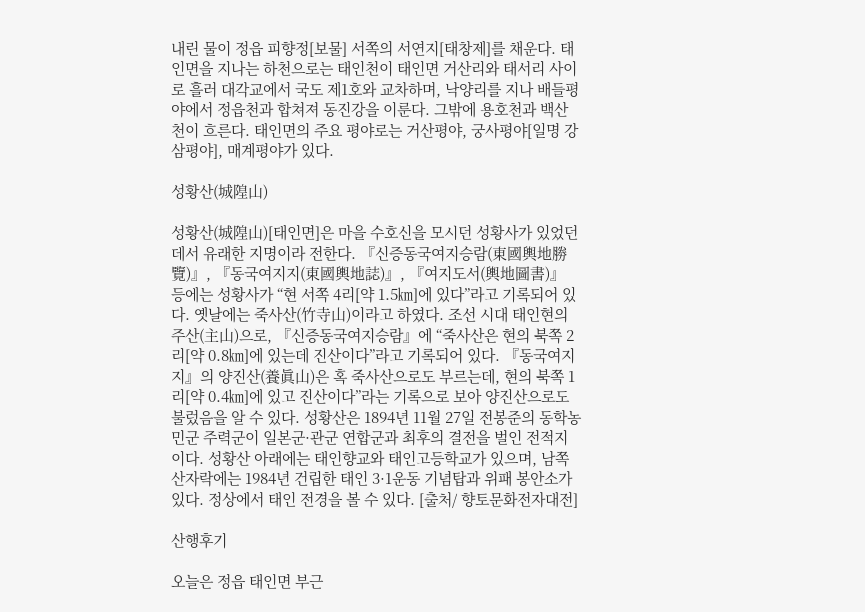내린 물이 정읍 피향정[보물] 서쪽의 서연지[태창제]를 채운다. 태인면을 지나는 하천으로는 태인천이 태인면 거산리와 태서리 사이로 흘러 대각교에서 국도 제1호와 교차하며, 낙양리를 지나 배들평야에서 정읍천과 합쳐져 동진강을 이룬다. 그밖에 용호천과 백산천이 흐른다. 태인면의 주요 평야로는 거산평야, 궁사평야[일명 강삼평야], 매계평야가 있다.

성황산(城隍山)

성황산(城隍山)[태인면]은 마을 수호신을 모시던 성황사가 있었던 데서 유래한 지명이라 전한다. 『신증동국여지승람(東國輿地勝覽)』, 『동국여지지(東國輿地誌)』, 『여지도서(輿地圖書)』 등에는 성황사가 “현 서쪽 4리[약 1.5㎞]에 있다”라고 기록되어 있다. 옛날에는 죽사산(竹寺山)이라고 하였다. 조선 시대 태인현의 주산(主山)으로, 『신증동국여지승람』에 “죽사산은 현의 북쪽 2리[약 0.8㎞]에 있는데 진산이다”라고 기록되어 있다. 『동국여지지』의 양진산(養眞山)은 혹 죽사산으로도 부르는데, 현의 북쪽 1리[약 0.4㎞]에 있고 진산이다”라는 기록으로 보아 양진산으로도 불렀음을 알 수 있다. 성황산은 1894년 11월 27일 전봉준의 동학농민군 주력군이 일본군·관군 연합군과 최후의 결전을 벌인 전적지이다. 성황산 아래에는 태인향교와 태인고등학교가 있으며, 남쪽 산자락에는 1984년 건립한 태인 3·1운동 기념탑과 위패 봉안소가 있다. 정상에서 태인 전경을 볼 수 있다. [출처/ 향토문화전자대전]

산행후기

오늘은 정읍 태인면 부근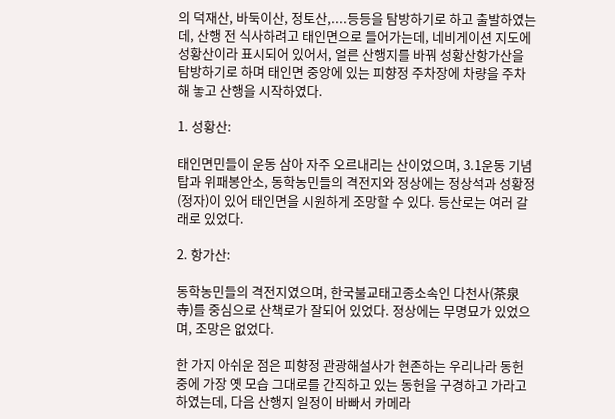의 덕재산, 바둑이산, 정토산,....등등을 탐방하기로 하고 출발하였는데, 산행 전 식사하려고 태인면으로 들어가는데, 네비게이션 지도에 성황산이라 표시되어 있어서, 얼른 산행지를 바꿔 성황산항가산을 탐방하기로 하며 태인면 중앙에 있는 피향정 주차장에 차량을 주차해 놓고 산행을 시작하였다.

1. 성황산:

태인면민들이 운동 삼아 자주 오르내리는 산이었으며, 3.1운동 기념탑과 위패봉안소, 동학농민들의 격전지와 정상에는 정상석과 성황정(정자)이 있어 태인면을 시원하게 조망할 수 있다. 등산로는 여러 갈래로 있었다.

2. 항가산:

동학농민들의 격전지였으며, 한국불교태고종소속인 다천사(茶泉寺)를 중심으로 산책로가 잘되어 있었다. 정상에는 무명묘가 있었으며, 조망은 없었다.

한 가지 아쉬운 점은 피향정 관광해설사가 현존하는 우리나라 동헌 중에 가장 옛 모습 그대로를 간직하고 있는 동헌을 구경하고 가라고 하였는데, 다음 산행지 일정이 바빠서 카메라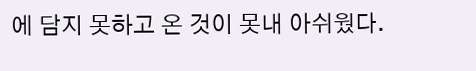에 담지 못하고 온 것이 못내 아쉬웠다.